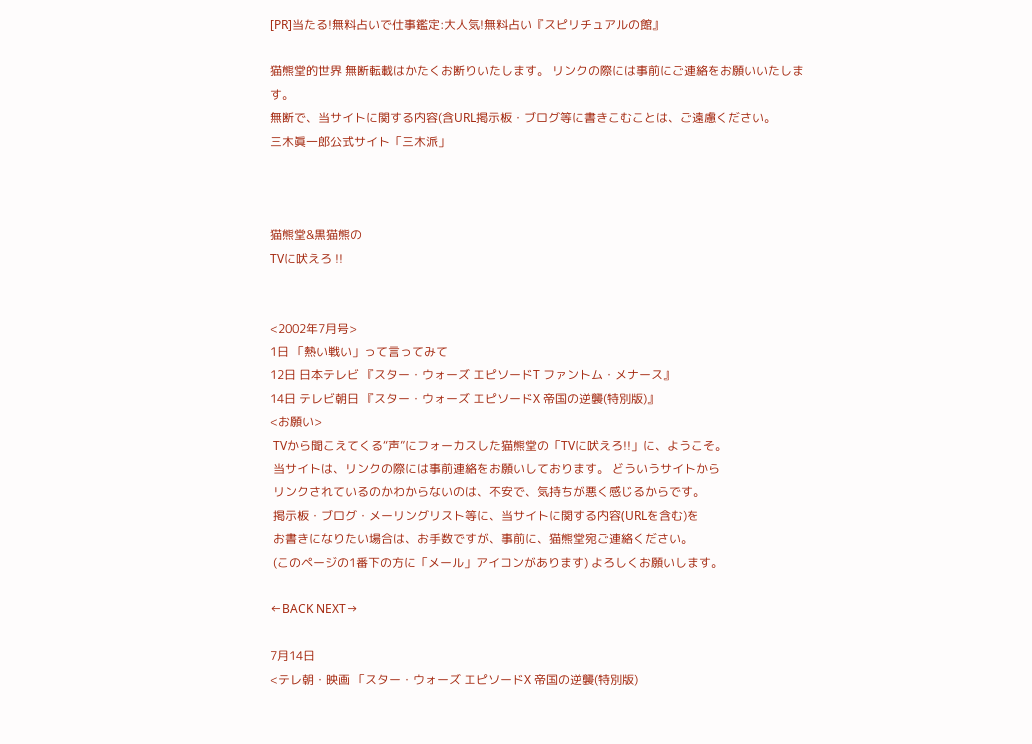[PR]当たる!無料占いで仕事鑑定:大人気!無料占い『スピリチュアルの館』

猫熊堂的世界 無断転載はかたくお断りいたします。 リンクの際には事前にご連絡をお願いいたします。
無断で、当サイトに関する内容(含URL掲示板・ブログ等に書きこむことは、ご遠慮ください。
三木眞一郎公式サイト「三木派」



猫熊堂&黒猫熊の
TVに吠えろ !!


<2002年7月号>
1日 「熱い戦い」って言ってみて
12日 日本テレビ 『スター・ウォーズ エピソードT ファントム・メナース』
14日 テレビ朝日 『スター・ウォーズ エピソードX 帝国の逆襲(特別版)』
<お願い>
 TVから聞こえてくる“声”にフォーカスした猫熊堂の「TVに吠えろ!!」に、ようこそ。
 当サイトは、リンクの際には事前連絡をお願いしております。 どういうサイトから
 リンクされているのかわからないのは、不安で、気持ちが悪く感じるからです。
 掲示板・ブログ・メーリングリスト等に、当サイトに関する内容(URLを含む)を
 お書きになりたい場合は、お手数ですが、事前に、猫熊堂宛ご連絡ください。
 (このページの1番下の方に「メール」アイコンがあります) よろしくお願いします。

←BACK NEXT→

7月14日
<テレ朝・映画 「スター・ウォーズ エピソードX 帝国の逆襲(特別版)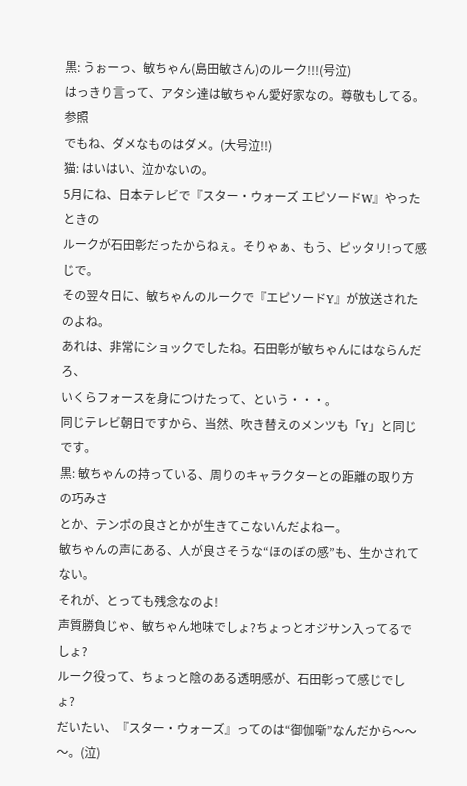黒: うぉーっ、敏ちゃん(島田敏さん)のルーク!!!(号泣)
はっきり言って、アタシ達は敏ちゃん愛好家なの。尊敬もしてる。参照
でもね、ダメなものはダメ。(大号泣!!)
猫: はいはい、泣かないの。
5月にね、日本テレビで『スター・ウォーズ エピソードW』やったときの
ルークが石田彰だったからねぇ。そりゃぁ、もう、ピッタリ!って感じで。
その翌々日に、敏ちゃんのルークで『エピソードY』が放送されたのよね。
あれは、非常にショックでしたね。石田彰が敏ちゃんにはならんだろ、
いくらフォースを身につけたって、という・・・。
同じテレビ朝日ですから、当然、吹き替えのメンツも「Y」と同じです。
黒: 敏ちゃんの持っている、周りのキャラクターとの距離の取り方の巧みさ
とか、テンポの良さとかが生きてこないんだよねー。
敏ちゃんの声にある、人が良さそうな“ほのぼの感”も、生かされてない。
それが、とっても残念なのよ!
声質勝負じゃ、敏ちゃん地味でしょ?ちょっとオジサン入ってるでしょ?
ルーク役って、ちょっと陰のある透明感が、石田彰って感じでしょ?
だいたい、『スター・ウォーズ』ってのは“御伽噺”なんだから〜〜〜。(泣)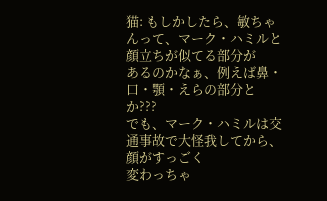猫: もしかしたら、敏ちゃんって、マーク・ハミルと顔立ちが似てる部分が
あるのかなぁ、例えば鼻・口・顎・えらの部分とか???
でも、マーク・ハミルは交通事故で大怪我してから、顔がすっごく
変わっちゃ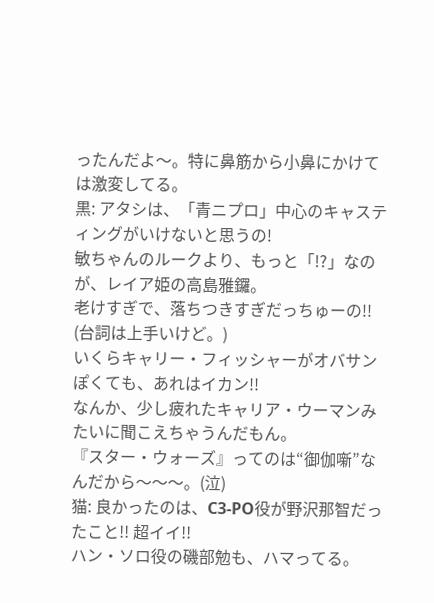ったんだよ〜。特に鼻筋から小鼻にかけては激変してる。
黒: アタシは、「青ニプロ」中心のキャスティングがいけないと思うの!
敏ちゃんのルークより、もっと「!?」なのが、レイア姫の高島雅鑼。
老けすぎで、落ちつきすぎだっちゅーの!! (台詞は上手いけど。)
いくらキャリー・フィッシャーがオバサンぽくても、あれはイカン!!
なんか、少し疲れたキャリア・ウーマンみたいに聞こえちゃうんだもん。
『スター・ウォーズ』ってのは“御伽噺”なんだから〜〜〜。(泣)
猫: 良かったのは、C3-PO役が野沢那智だったこと!! 超イイ!!
ハン・ソロ役の磯部勉も、ハマってる。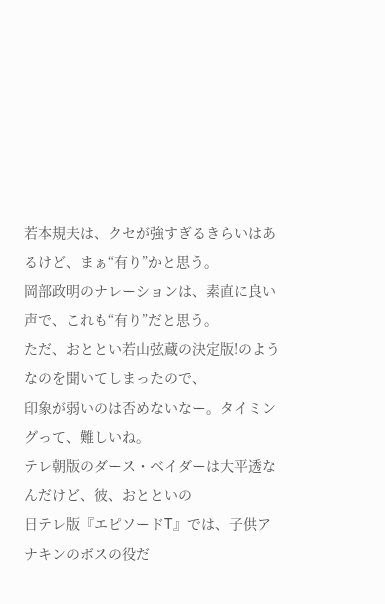若本規夫は、クセが強すぎるきらいはあるけど、まぁ“有り”かと思う。
岡部政明のナレーションは、素直に良い声で、これも“有り”だと思う。
ただ、おととい若山弦蔵の決定版!のようなのを聞いてしまったので、
印象が弱いのは否めないなー。タイミングって、難しいね。
テレ朝版のダース・ベイダーは大平透なんだけど、彼、おとといの
日テレ版『エピソードT』では、子供アナキンのボスの役だ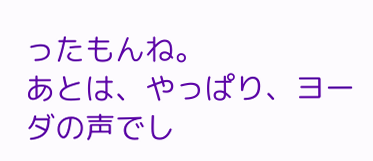ったもんね。
あとは、やっぱり、ヨーダの声でし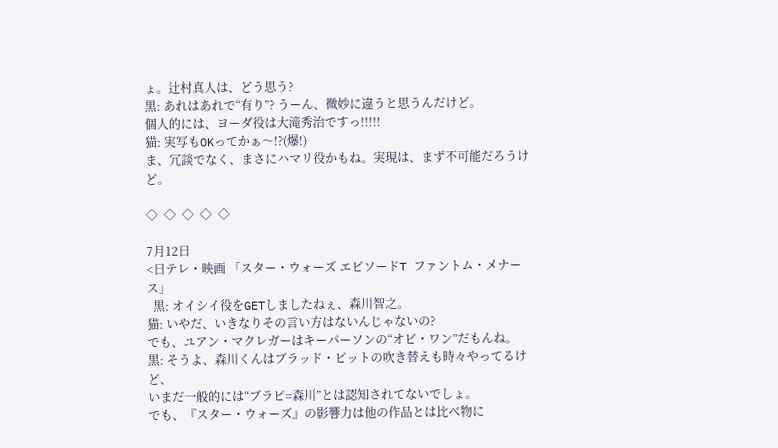ょ。辻村真人は、どう思う?
黒: あれはあれで“有り”? うーん、微妙に違うと思うんだけど。
個人的には、ヨーダ役は大滝秀治ですっ!!!!!
猫: 実写もOKってかぁ〜!?(爆!)
ま、冗談でなく、まさにハマリ役かもね。実現は、まず不可能だろうけど。

◇  ◇  ◇  ◇  ◇

7月12日
<日テレ・映画 「スター・ウォーズ エピソードT ファントム・メナース」
  黒: オイシイ役をGETしましたねぇ、森川智之。
猫: いやだ、いきなりその言い方はないんじゃないの?
でも、ユアン・マクレガーはキーパーソンの“オビ・ワン”だもんね。
黒: そうよ、森川くんはブラッド・ピットの吹き替えも時々やってるけど、
いまだ一般的には“ブラピ=森川”とは認知されてないでしょ。
でも、『スター・ウォーズ』の影響力は他の作品とは比べ物に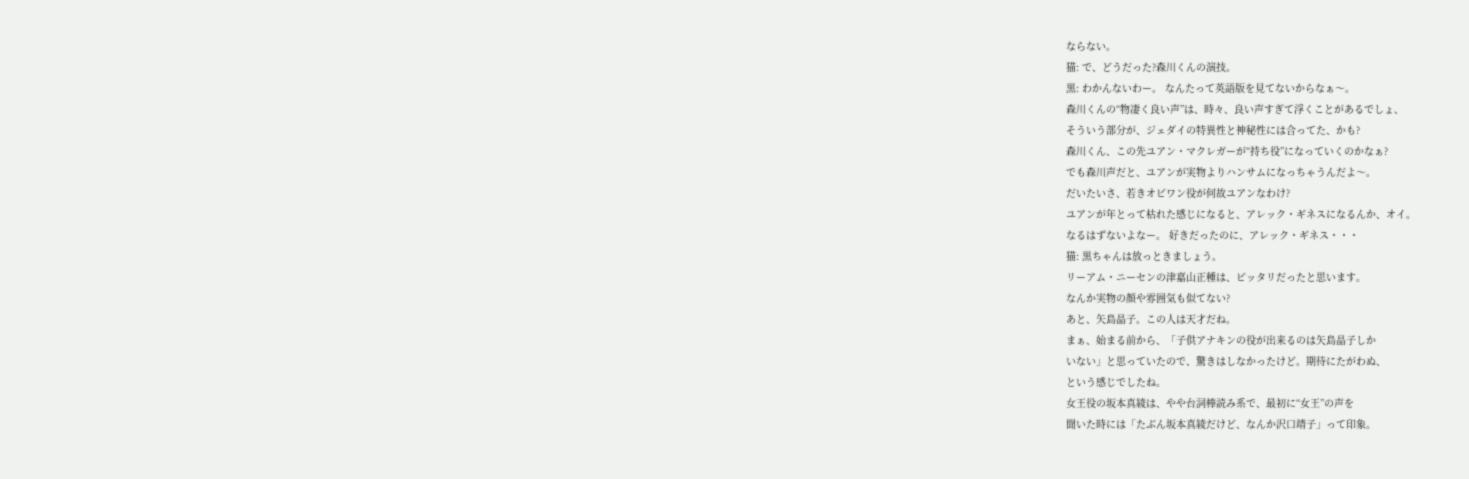ならない。
猫: で、どうだった?森川くんの演技。
黒: わかんないわー。 なんたって英語版を見てないからなぁ〜。
森川くんの“物凄く良い声”は、時々、良い声すぎて浮くことがあるでしょ、
そういう部分が、ジェダイの特異性と神秘性には合ってた、かも?
森川くん、この先ユアン・マクレガーが“持ち役”になっていくのかなぁ?
でも森川声だと、ユアンが実物よりハンサムになっちゃうんだよ〜。
だいたいさ、若きオビワン役が何故ユアンなわけ?
ユアンが年とって枯れた感じになると、アレック・ギネスになるんか、オイ。
なるはずないよなー。 好きだったのに、アレック・ギネス・・・
猫: 黒ちゃんは放っときましょう。
リーアム・ニーセンの津嘉山正種は、ピッタリだったと思います。
なんか実物の顔や雰囲気も似てない?
あと、矢島晶子。この人は天才だね。
まぁ、始まる前から、「子供アナキンの役が出来るのは矢島晶子しか
いない」と思っていたので、驚きはしなかったけど。期待にたがわぬ、
という感じでしたね。
女王役の坂本真綾は、やや台詞棒読み系で、最初に“女王”の声を
聞いた時には「たぶん坂本真綾だけど、なんか沢口靖子」って印象。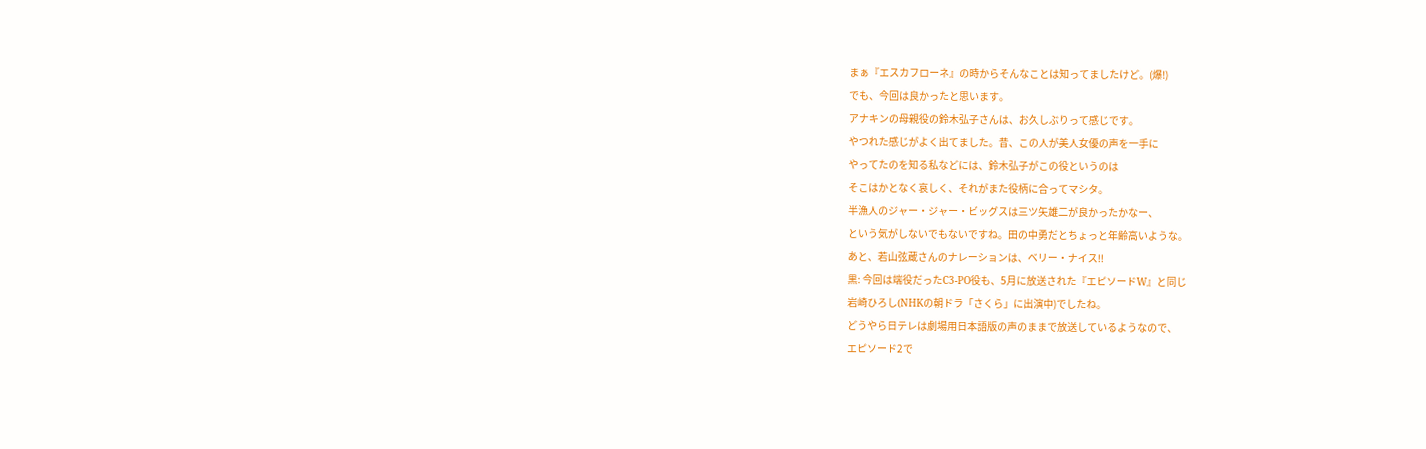まぁ『エスカフローネ』の時からそんなことは知ってましたけど。(爆!)
でも、今回は良かったと思います。
アナキンの母親役の鈴木弘子さんは、お久しぶりって感じです。
やつれた感じがよく出てました。昔、この人が美人女優の声を一手に
やってたのを知る私などには、鈴木弘子がこの役というのは
そこはかとなく哀しく、それがまた役柄に合ってマシタ。
半漁人のジャー・ジャー・ビッグスは三ツ矢雄二が良かったかなー、
という気がしないでもないですね。田の中勇だとちょっと年齢高いような。
あと、若山弦蔵さんのナレーションは、ベリー・ナイス!!
黒: 今回は端役だったC3-PO役も、5月に放送された『エピソードW』と同じ
岩崎ひろし(NHKの朝ドラ「さくら」に出演中)でしたね。
どうやら日テレは劇場用日本語版の声のままで放送しているようなので、
エピソード2で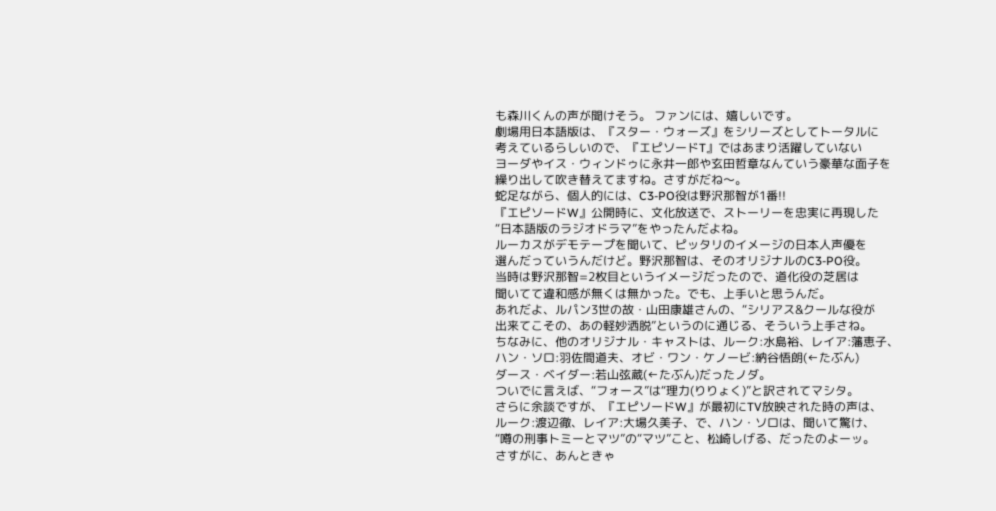も森川くんの声が聞けそう。 ファンには、嬉しいです。
劇場用日本語版は、『スター・ウォーズ』をシリーズとしてトータルに
考えているらしいので、『エピソードT』ではあまり活躍していない
ヨーダやイス・ウィンドゥに永井一郎や玄田哲章なんていう豪華な面子を
繰り出して吹き替えてますね。さすがだね〜。
蛇足ながら、個人的には、C3-PO役は野沢那智が1番!!
『エピソードW』公開時に、文化放送で、ストーリーを忠実に再現した
“日本語版のラジオドラマ”をやったんだよね。
ルーカスがデモテープを聞いて、ピッタリのイメージの日本人声優を
選んだっていうんだけど。野沢那智は、そのオリジナルのC3-PO役。
当時は野沢那智=2枚目というイメージだったので、道化役の芝居は
聞いてて違和感が無くは無かった。でも、上手いと思うんだ。
あれだよ、ルパン3世の故・山田康雄さんの、“シリアス&クールな役が
出来てこその、あの軽妙洒脱”というのに通じる、そういう上手さね。
ちなみに、他のオリジナル・キャストは、ルーク:水島裕、レイア:藩恵子、
ハン・ソロ:羽佐間道夫、オビ・ワン・ケノービ:納谷悟朗(←たぶん)
ダース・ベイダー:若山弦蔵(←たぶん)だったノダ。
ついでに言えば、“フォース”は“理力(りりょく)”と訳されてマシタ。
さらに余談ですが、『エピソードW』が最初にTV放映された時の声は、
ルーク:渡辺徹、レイア:大場久美子、で、ハン・ソロは、聞いて驚け、
“噂の刑事トミーとマツ”の“マツ”こと、松崎しげる、だったのよーッ。
さすがに、あんときゃ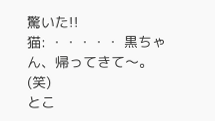驚いた!!
猫: ・・・・・ 黒ちゃん、帰ってきて〜。(笑)
とこ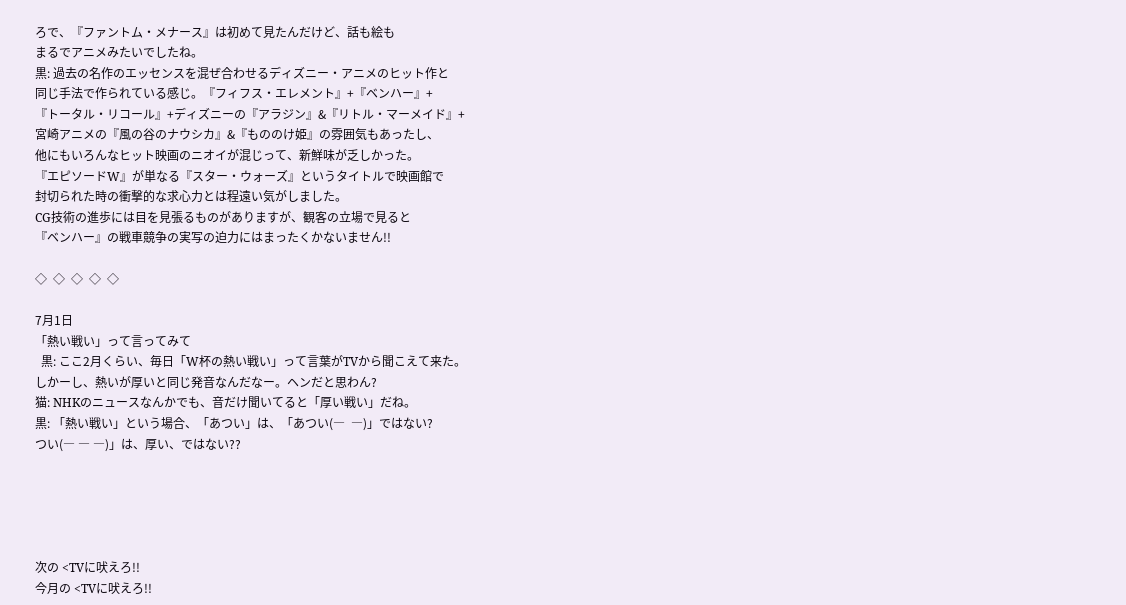ろで、『ファントム・メナース』は初めて見たんだけど、話も絵も
まるでアニメみたいでしたね。
黒: 過去の名作のエッセンスを混ぜ合わせるディズニー・アニメのヒット作と
同じ手法で作られている感じ。『フィフス・エレメント』+『ベンハー』+
『トータル・リコール』+ディズニーの『アラジン』&『リトル・マーメイド』+
宮崎アニメの『風の谷のナウシカ』&『もののけ姫』の雰囲気もあったし、
他にもいろんなヒット映画のニオイが混じって、新鮮味が乏しかった。
『エピソードW』が単なる『スター・ウォーズ』というタイトルで映画館で
封切られた時の衝撃的な求心力とは程遠い気がしました。
CG技術の進歩には目を見張るものがありますが、観客の立場で見ると
『ベンハー』の戦車競争の実写の迫力にはまったくかないません!!

◇  ◇  ◇  ◇  ◇

7月1日
「熱い戦い」って言ってみて
  黒: ここ2月くらい、毎日「W杯の熱い戦い」って言葉がTVから聞こえて来た。
しかーし、熱いが厚いと同じ発音なんだなー。ヘンだと思わん?
猫: NHKのニュースなんかでも、音だけ聞いてると「厚い戦い」だね。
黒: 「熱い戦い」という場合、「あつい」は、「あつい(―  ―)」ではない?
つい(― ― ―)」は、厚い、ではない??





次の <TVに吠えろ!!
今月の <TVに吠えろ!!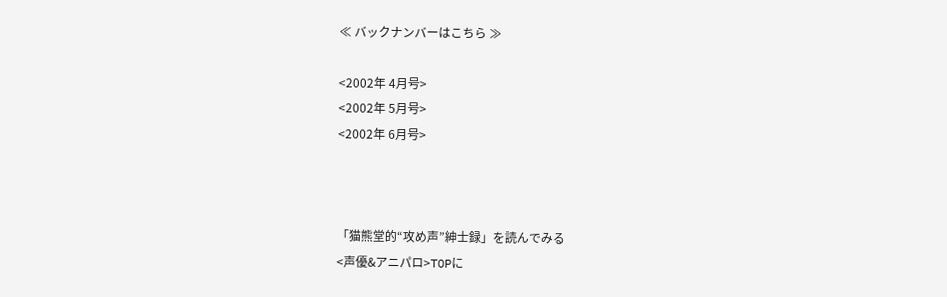≪ バックナンバーはこちら ≫

<2002年 4月号>
<2002年 5月号>
<2002年 6月号>



「猫熊堂的“攻め声”紳士録」を読んでみる
<声優&アニパロ>TOPに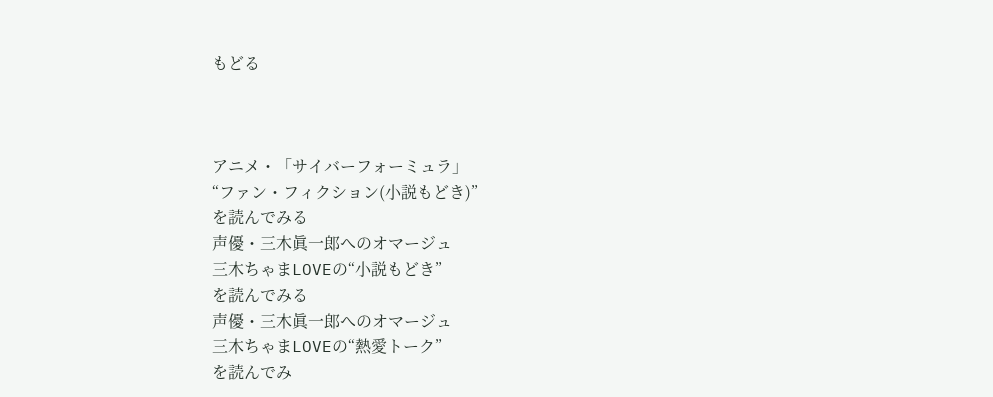もどる



アニメ・「サイバーフォーミュラ」
“ファン・フィクション(小説もどき)”
を読んでみる
声優・三木眞一郎へのオマージュ
三木ちゃまLOVEの“小説もどき”
を読んでみる
声優・三木眞一郎へのオマージュ
三木ちゃまLOVEの“熱愛トーク”
を読んでみ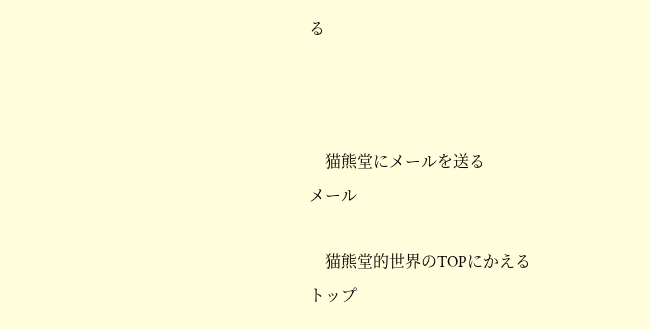る



    猫熊堂にメールを送る
メール

    猫熊堂的世界のTOPにかえる
トップ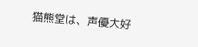猫熊堂は、声優大好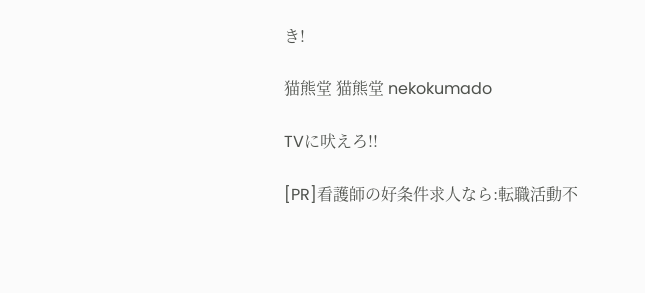き!

猫熊堂 猫熊堂 nekokumado

TVに吠えろ!!

[PR]看護師の好条件求人なら:転職活動不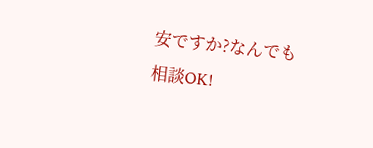安ですか?なんでも相談OK!